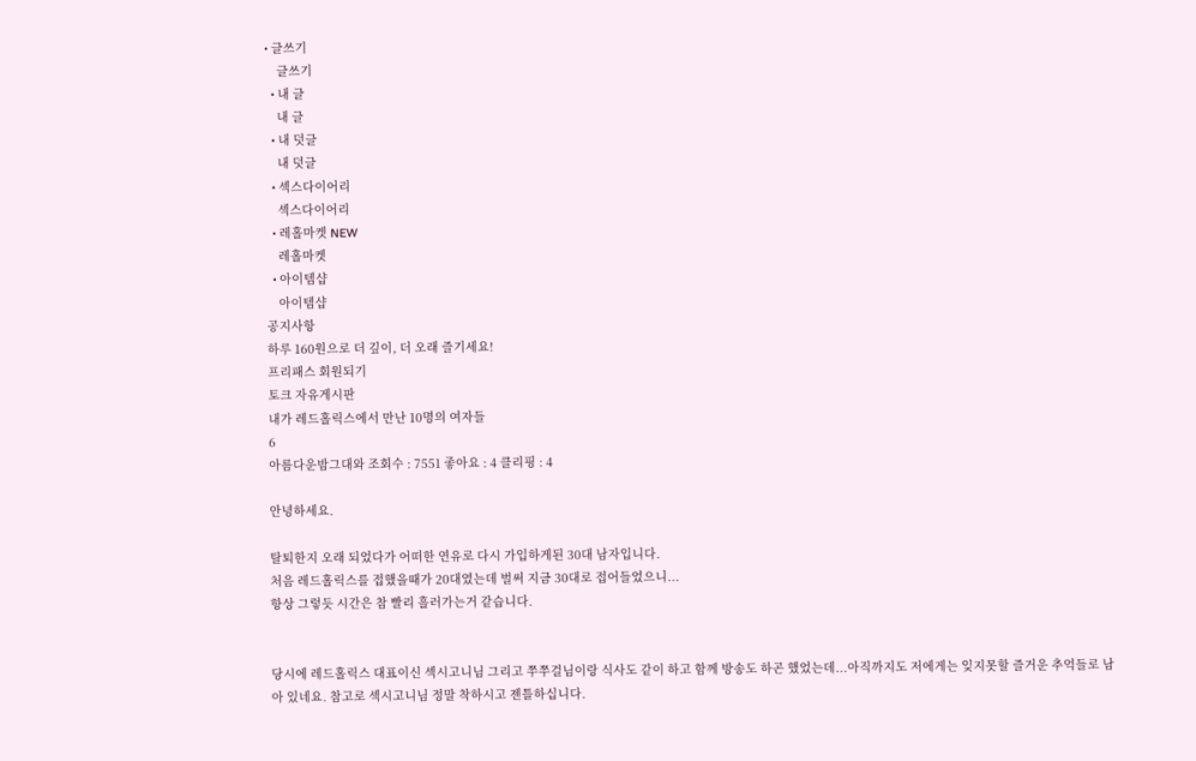• 글쓰기
    글쓰기
  • 내 글
    내 글
  • 내 덧글
    내 덧글
  • 섹스다이어리
    섹스다이어리
  • 레홀마켓 NEW
    레홀마켓
  • 아이템샵
    아이템샵
공지사항
하루 160원으로 더 깊이, 더 오래 즐기세요!
프리패스 회원되기
토크 자유게시판
내가 레드홀릭스에서 만난 10명의 여자들
6
아름다운밤그대와 조회수 : 7551 좋아요 : 4 클리핑 : 4

안녕하세요.

탈퇴한지 오래 되었다가 어떠한 연유로 다시 가입하게된 30대 남자입니다.
처음 레드홀릭스를 접했을때가 20대였는데 벌써 지금 30대로 접어들었으니...
항상 그렇듯 시간은 참 빨리 흘러가는거 같습니다.


당시에 레드홀릭스 대표이신 섹시고니님 그리고 쭈쭈걸님이랑 식사도 같이 하고 함께 방송도 하곤 했었는데...아직까지도 저에게는 잊지못할 즐거운 추억들로 남아 있네요. 참고로 섹시고니님 정말 착하시고 젠틀하십니다.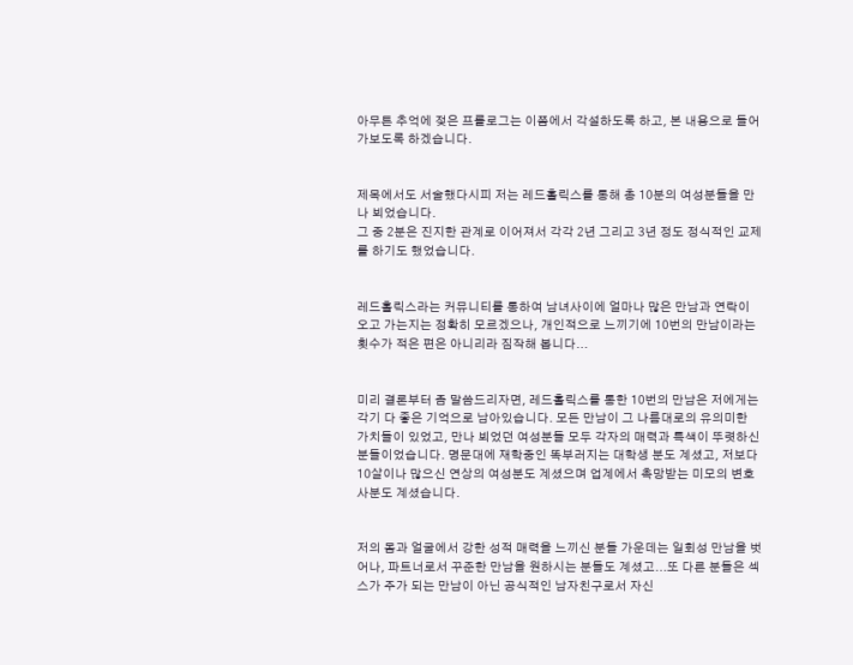아무튼 추억에 젖은 프롤로그는 이쯤에서 각설하도록 하고, 본 내용으로 들어가보도록 하겠습니다.


제목에서도 서술했다시피 저는 레드홀릭스를 통해 총 10분의 여성분들을 만나 뵈었습니다.
그 중 2분은 진지한 관계로 이어져서 각각 2년 그리고 3년 정도 정식적인 교제를 하기도 했었습니다.


레드홀릭스라는 커뮤니티를 통하여 남녀사이에 얼마나 많은 만남과 연락이 오고 가는지는 정확히 모르겠으나, 개인적으로 느끼기에 10번의 만남이라는 횟수가 적은 편은 아니리라 짐작해 봅니다...


미리 결론부터 좀 말씀드리자면, 레드홀릭스를 통한 10번의 만남은 저에게는 각기 다 좋은 기억으로 남아있습니다. 모든 만남이 그 나름대로의 유의미한 가치들이 있었고, 만나 뵈었던 여성분들 모두 각자의 매력과 특색이 뚜렷하신 분들이었습니다. 명문대에 재학중인 똑부러지는 대학생 분도 계셨고, 저보다 10살이나 많으신 연상의 여성분도 계셨으며 업계에서 촉망받는 미모의 변호사분도 계셨습니다.


저의 몸과 얼굴에서 강한 성적 매력을 느끼신 분들 가운데는 일회성 만남을 벗어나, 파트너로서 꾸준한 만남을 원하시는 분들도 계셨고...또 다른 분들은 섹스가 주가 되는 만남이 아닌 공식적인 남자친구로서 자신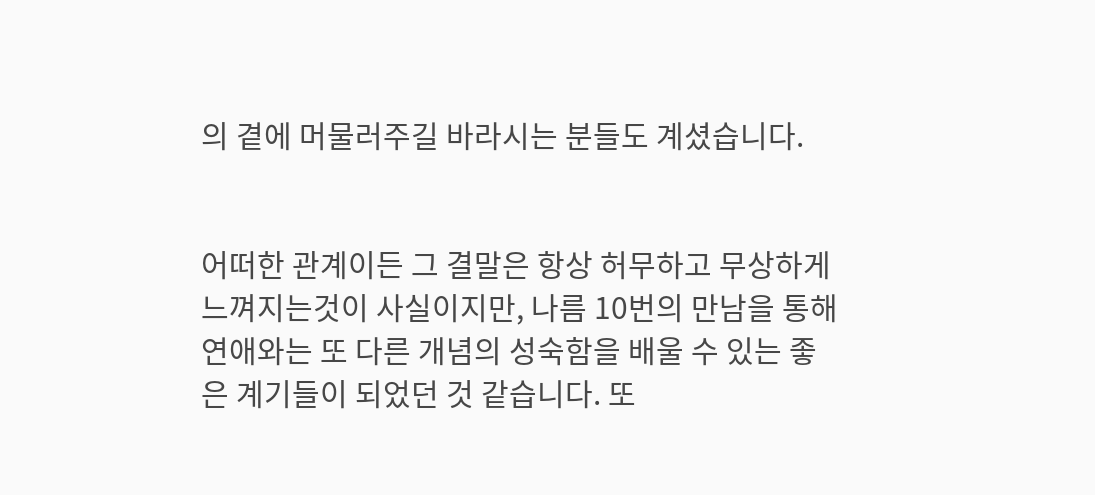의 곁에 머물러주길 바라시는 분들도 계셨습니다.


어떠한 관계이든 그 결말은 항상 허무하고 무상하게 느껴지는것이 사실이지만, 나름 10번의 만남을 통해 연애와는 또 다른 개념의 성숙함을 배울 수 있는 좋은 계기들이 되었던 것 같습니다. 또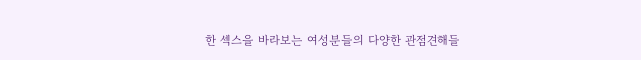한 섹스을 바라보는 여성분들의 다양한 관점견해들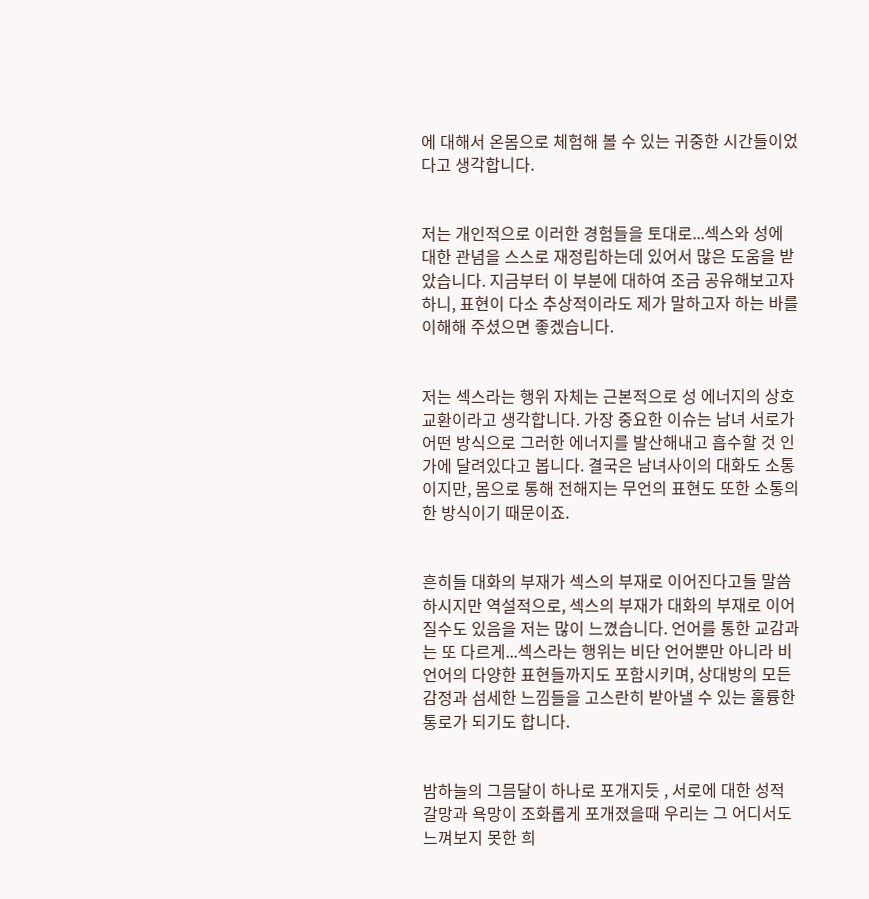에 대해서 온몸으로 체험해 볼 수 있는 귀중한 시간들이었다고 생각합니다.


저는 개인적으로 이러한 경험들을 토대로...섹스와 성에 대한 관념을 스스로 재정립하는데 있어서 많은 도움을 받았습니다. 지금부터 이 부분에 대하여 조금 공유해보고자 하니, 표현이 다소 추상적이라도 제가 말하고자 하는 바를 이해해 주셨으면 좋겠습니다.


저는 섹스라는 행위 자체는 근본적으로 성 에너지의 상호교환이라고 생각합니다. 가장 중요한 이슈는 남녀 서로가 어떤 방식으로 그러한 에너지를 발산해내고 흡수할 것 인가에 달려있다고 봅니다. 결국은 남녀사이의 대화도 소통이지만, 몸으로 통해 전해지는 무언의 표현도 또한 소통의 한 방식이기 때문이죠.


흔히들 대화의 부재가 섹스의 부재로 이어진다고들 말씀하시지만 역설적으로, 섹스의 부재가 대화의 부재로 이어질수도 있음을 저는 많이 느꼈습니다. 언어를 통한 교감과는 또 다르게...섹스라는 행위는 비단 언어뿐만 아니라 비언어의 다양한 표현들까지도 포함시키며, 상대방의 모든 감정과 섬세한 느낌들을 고스란히 받아낼 수 있는 훌륭한 통로가 되기도 합니다.


밤하늘의 그믐달이 하나로 포개지듯 , 서로에 대한 성적 갈망과 욕망이 조화롭게 포개졌을때 우리는 그 어디서도 느껴보지 못한 희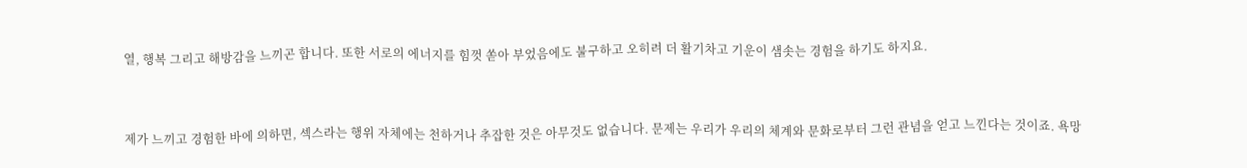열, 행복 그리고 해방감을 느끼곤 합니다. 또한 서로의 에너지를 힘껏 쏟아 부었음에도 불구하고 오히려 더 활기차고 기운이 샘솟는 경험을 하기도 하지요.


제가 느끼고 경험한 바에 의하면, 섹스라는 행위 자체에는 천하거나 추잡한 것은 아무것도 없습니다. 문제는 우리가 우리의 체계와 문화로부터 그런 관념을 얻고 느낀다는 것이죠. 욕망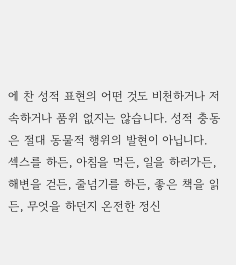에 찬 성적 표현의 어떤 것도 비천하거나 저속하거나 품위 없지는 않습니다. 성적 충동은 절대 동물적 행위의 발현이 아닙니다. 섹스를 하든, 아침을 먹든, 일을 하러가든, 해변을 걷든, 줄넘기를 하든, 좋은 책을 읽든, 무엇을 하던지 온전한 정신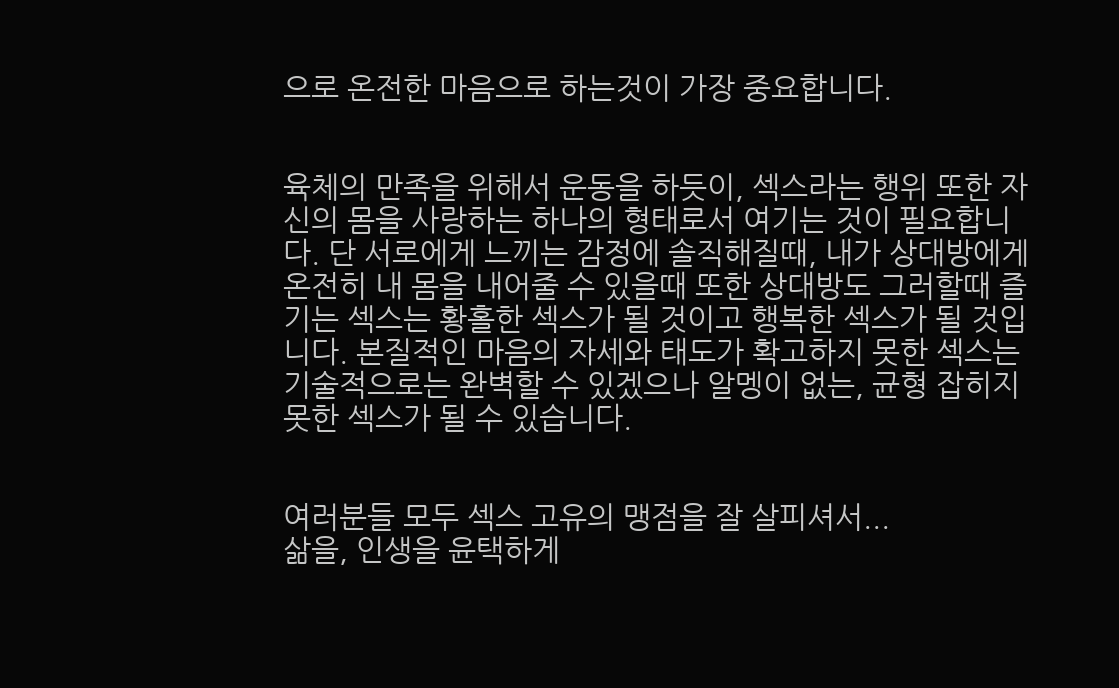으로 온전한 마음으로 하는것이 가장 중요합니다.


육체의 만족을 위해서 운동을 하듯이, 섹스라는 행위 또한 자신의 몸을 사랑하는 하나의 형태로서 여기는 것이 필요합니다. 단 서로에게 느끼는 감정에 솔직해질때, 내가 상대방에게 온전히 내 몸을 내어줄 수 있을때 또한 상대방도 그러할때 즐기는 섹스는 황홀한 섹스가 될 것이고 행복한 섹스가 될 것입니다. 본질적인 마음의 자세와 태도가 확고하지 못한 섹스는 기술적으로는 완벽할 수 있겠으나 알멩이 없는, 균형 잡히지 못한 섹스가 될 수 있습니다.


여러분들 모두 섹스 고유의 맹점을 잘 살피셔서...
삶을, 인생을 윤택하게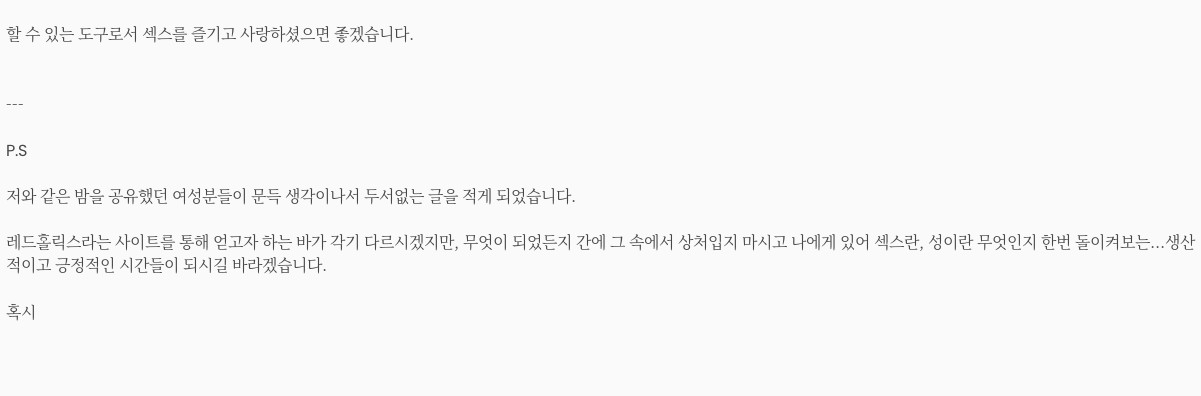할 수 있는 도구로서 섹스를 즐기고 사랑하셨으면 좋겠습니다.


---

P.S

저와 같은 밤을 공유했던 여성분들이 문득 생각이나서 두서없는 글을 적게 되었습니다.

레드홀릭스라는 사이트를 통해 얻고자 하는 바가 각기 다르시겠지만, 무엇이 되었든지 간에 그 속에서 상처입지 마시고 나에게 있어 섹스란, 성이란 무엇인지 한번 돌이켜보는...생산적이고 긍정적인 시간들이 되시길 바라겠습니다.

혹시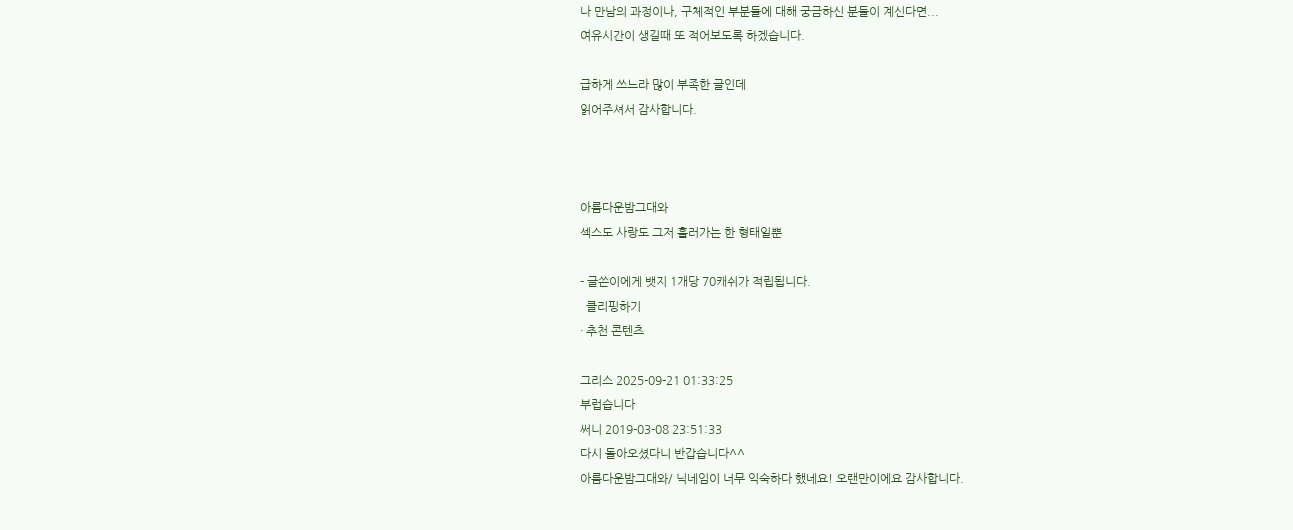나 만남의 과정이나, 구체적인 부분들에 대해 궁금하신 분들이 계신다면...
여유시간이 생길때 또 적어보도록 하겠습니다.

급하게 쓰느라 많이 부족한 글인데
읽어주셔서 감사합니다.



아름다운밤그대와
섹스도 사랑도 그저 흘러가는 한 형태일뿐

- 글쓴이에게 뱃지 1개당 70캐쉬가 적립됩니다.
  클리핑하기
· 추천 콘텐츠

그리스 2025-09-21 01:33:25
부럽습니다
써니 2019-03-08 23:51:33
다시 돌아오셨다니 반갑습니다^^
아름다운밤그대와/ 닉네임이 너무 익숙하다 했네요! 오랜만이에요 감사합니다.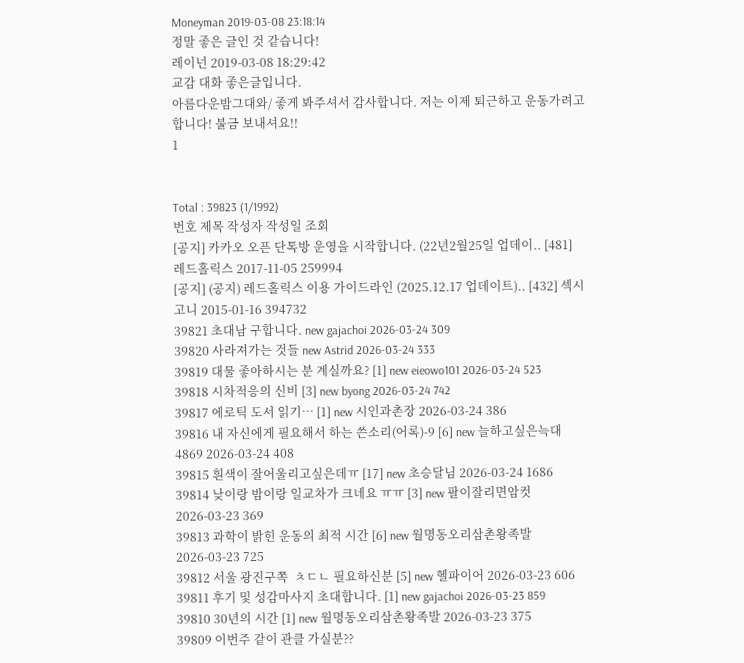Moneyman 2019-03-08 23:18:14
정말 좋은 글인 것 같습니다!
레이넌 2019-03-08 18:29:42
교감 대화 좋은글입니다.
아름다운밤그대와/ 좋게 봐주셔서 감사합니다. 저는 이제 퇴근하고 운동가려고 합니다! 불금 보내셔요!!
1


Total : 39823 (1/1992)
번호 제목 작성자 작성일 조회
[공지] 카카오 오픈 단톡방 운영을 시작합니다. (22년2월25일 업데이.. [481] 레드홀릭스 2017-11-05 259994
[공지] (공지) 레드홀릭스 이용 가이드라인 (2025.12.17 업데이트).. [432] 섹시고니 2015-01-16 394732
39821 초대남 구합니다. new gajachoi 2026-03-24 309
39820 사라져가는 것들 new Astrid 2026-03-24 333
39819 대물 좋아하시는 분 계실까요? [1] new eieowo101 2026-03-24 523
39818 시차적응의 신비 [3] new byong 2026-03-24 742
39817 에로틱 도서 읽기… [1] new 시인과촌장 2026-03-24 386
39816 내 자신에게 필요해서 하는 쓴소리(어록)-9 [6] new 늘하고싶은늑대4869 2026-03-24 408
39815 흰색이 잘어울리고싶은데ㅠ [17] new 초승달님 2026-03-24 1686
39814 낮이랑 밤이랑 일교차가 크네요 ㅠㅠ [3] new 팔이잘리면암컷 2026-03-23 369
39813 과학이 밝힌 운동의 최적 시간 [6] new 월명동오리삼촌왕족발 2026-03-23 725
39812 서울 광진구쪽  ㅊㄷㄴ 필요하신분 [5] new 헬파이어 2026-03-23 606
39811 후기 및 성감마사지 초대합니다. [1] new gajachoi 2026-03-23 859
39810 30년의 시간 [1] new 월명동오리삼촌왕족발 2026-03-23 375
39809 이번주 같이 관클 가실분??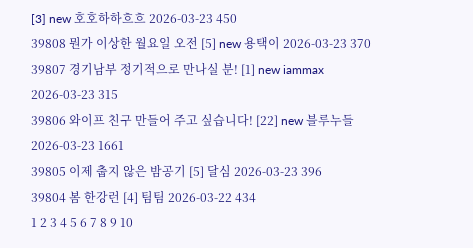[3] new 호호하하흐흐 2026-03-23 450
39808 뭔가 이상한 월요일 오전 [5] new 용택이 2026-03-23 370
39807 경기남부 정기적으로 만나실 분! [1] new iammax 2026-03-23 315
39806 와이프 친구 만들어 주고 싶습니다! [22] new 블루누들 2026-03-23 1661
39805 이제 춥지 않은 밤공기 [5] 달심 2026-03-23 396
39804 봄 한강런 [4] 팀팀 2026-03-22 434
1 2 3 4 5 6 7 8 9 10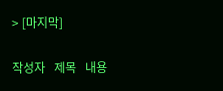> [마지막]


작성자   제목   내용